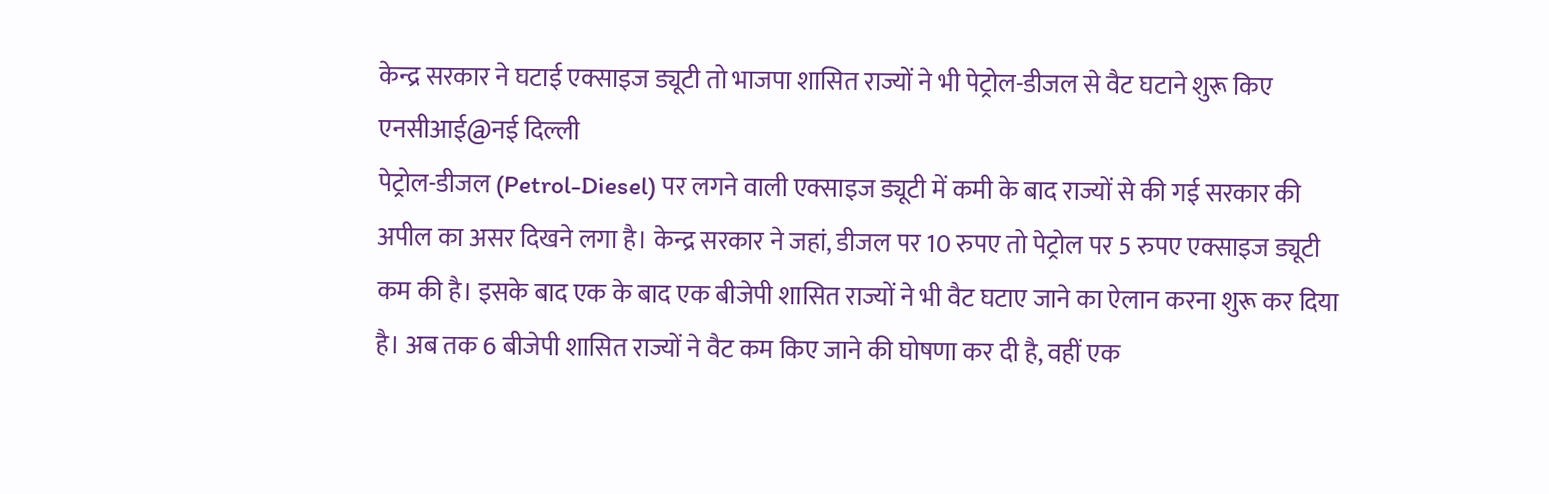केन्द्र सरकार ने घटाई एक्साइज ड्यूटी तो भाजपा शासित राज्यों ने भी पेट्रोल-डीजल से वैट घटाने शुरू किए
एनसीआई@नई दिल्ली
पेट्रोल-डीजल (Petrol-Diesel) पर लगने वाली एक्साइज ड्यूटी में कमी के बाद राज्यों से की गई सरकार की अपील का असर दिखने लगा है। केन्द्र सरकार ने जहां, डीजल पर 10 रुपए तो पेट्रोल पर 5 रुपए एक्साइज ड्यूटी कम की है। इसके बाद एक के बाद एक बीजेपी शासित राज्यों ने भी वैट घटाए जाने का ऐलान करना शुरू कर दिया है। अब तक 6 बीजेपी शासित राज्यों ने वैट कम किए जाने की घोषणा कर दी है, वहीं एक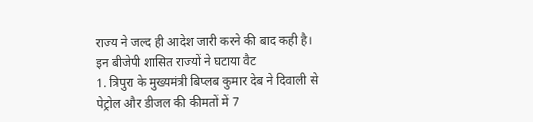राज्य ने जल्द ही आदेश जारी करने की बाद कही है।
इन बीजेपी शासित राज्यों ने घटाया वैट
1. त्रिपुरा के मुख्यमंत्री बिप्लब कुमार देब ने दिवाली से पेट्रोल और डीजल की कीमतों में 7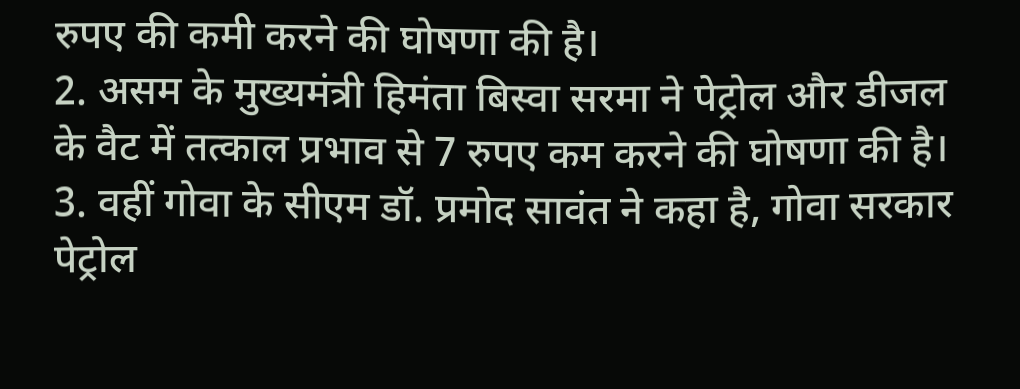रुपए की कमी करने की घोषणा की है।
2. असम के मुख्यमंत्री हिमंता बिस्वा सरमा ने पेट्रोल और डीजल के वैट में तत्काल प्रभाव से 7 रुपए कम करने की घोषणा की है।
3. वहीं गोवा के सीएम डॉ. प्रमोद सावंत ने कहा है, गोवा सरकार पेट्रोल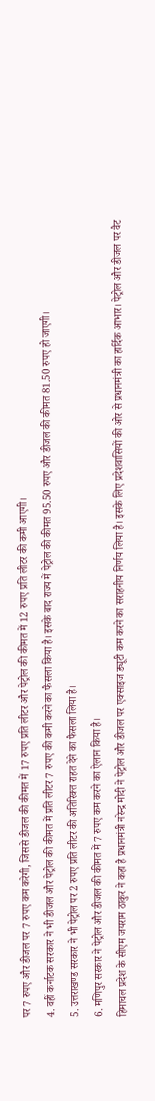पर 7 रुपए और डीजल पर 7 रुपए कम करेगी, जिससे डीजल की कीमत में 17 रुपए प्रति लीटर और पेट्रोल की कीमत में 12 रुपए प्रति लीटर की कमी आएगी।
4. वहीं कर्नाटक सरकार ने भी डीजल और पेट्रोल की कीमत में प्रति लीटर 7 रुपए की कमी करने का फैसला किया है। इसके बाद राज्य में पेट्रोल की कीमत 95.50 रुपए और डीजल की कीमत 81.50 रुपए हो जाएगी।
5. उत्तराखण्ड सरकार ने भी पेट्रोल पर 2 रुपए प्रति लीटर की अतिरिक्त राहत देने का फैसला लिया है।
6. मणिपुर सरकार ने पेट्रोल और डीजल की कीमत में 7 रुपए कम करने का ऐलान किया है।
हिमाचल प्रदेश के सीएम जयराम ठाकुर ने कहा है प्रधानमंत्री नरेन्द्र मोदी ने पेट्रोल और डीजल पर एक्साइज ड्यूटी कम करने का सराहनीय निर्णय लिया है। इसके लिए प्रदेशवासियों की ओर से प्रधानमंत्री का हार्दिक आभार। पेट्रोल और डीजल पर वैट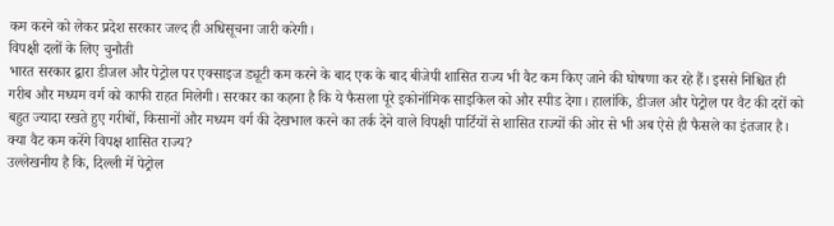कम करने को लेकर प्रदेश सरकार जल्द ही अधिसूचना जारी करेगी।
विपक्षी दलों के लिए चुनौती
भारत सरकार द्वारा डीजल और पेट्रोल पर एक्साइज ड्यूटी कम करने के बाद एक के बाद बीजेपी शासित राज्य भी वैट कम किए जाने की घोषणा कर रहे हैं। इससे निश्चित ही गरीब और मध्यम वर्ग को काफी राहत मिलेगी। सरकार का कहना है कि ये फैसला पूरे इकोनॉमिक साइकिल को और स्पीड देगा। हालांकि, डीजल और पेट्रोल पर वैट की दरों को बहुत ज्यादा रखते हुए गरीबों, किसानों और मध्यम वर्ग की देखभाल करने का तर्क देने वाले विपक्षी पार्टियों से शासित राज्यों की ओर से भी अब ऐसे ही फैसले का इंतजार है।
क्या वैट कम करेंगे विपक्ष शासित राज्य?
उल्लेखनीय है कि, दिल्ली में पेट्रोल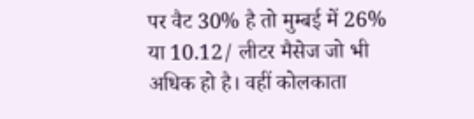पर वैट 30% है तो मुम्बई में 26% या 10.12/ लीटर मैसेज जो भी अधिक हो है। वहीं कोलकाता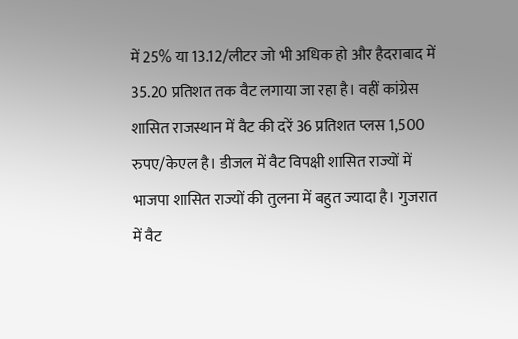में 25% या 13.12/लीटर जो भी अधिक हो और हैदराबाद में 35.20 प्रतिशत तक वैट लगाया जा रहा है। वहीं कांग्रेस शासित राजस्थान में वैट की दरें 36 प्रतिशत प्लस 1,500 रुपए/केएल है। डीजल में वैट विपक्षी शासित राज्यों में भाजपा शासित राज्यों की तुलना में बहुत ज्यादा है। गुजरात में वैट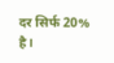दर सिर्फ 20% है।